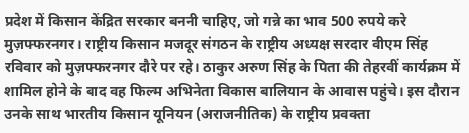प्रदेश में किसान केंद्रित सरकार बननी चाहिए, जो गन्ने का भाव 500 रुपये करे
मुज़फ्फरनगर। राष्ट्रीय किसान मजदूर संगठन के राष्ट्रीय अध्यक्ष सरदार वीएम सिंह रविवार को मुज़फ्फरनगर दौरे पर रहे। ठाकुर अरुण सिंह के पिता की तेहरवीं कार्यक्रम में शामिल होने के बाद वह फिल्म अभिनेता विकास बालियान के आवास पहुंचे। इस दौरान उनके साथ भारतीय किसान यूनियन (अराजनीतिक) के राष्ट्रीय प्रवक्ता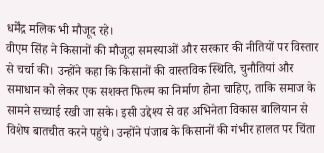धर्मेंद्र मलिक भी मौजूद रहे।
वीएम सिंह ने किसानों की मौजूदा समस्याओं और सरकार की नीतियों पर विस्तार से चर्चा की। उन्होंने कहा कि किसानों की वास्तविक स्थिति, चुनौतियां और समाधान को लेकर एक सशक्त फिल्म का निर्माण होना चाहिए, ताकि समाज के सामने सच्चाई रखी जा सके। इसी उद्देश्य से वह अभिनेता विकास बालियान से विशेष बातचीत करने पहुंचे। उन्होंने पंजाब के किसानों की गंभीर हालत पर चिंता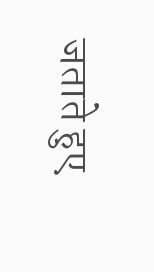जताते हुए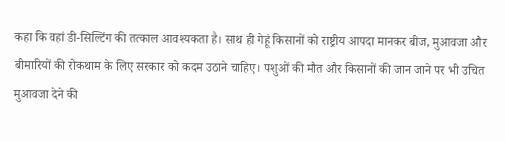कहा कि वहां डी-सिल्टिंग की तत्काल आवश्यकता है। साथ ही गेहूं किसानों को राष्ट्रीय आपदा मानकर बीज, मुआवजा और बीमारियों की रोकथाम के लिए सरकार को कदम उठाने चाहिए। पशुओं की मौत और किसानों की जान जाने पर भी उचित मुआवजा देने की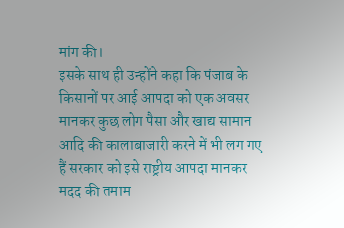मांग की।
इसके साथ ही उन्होंने कहा कि पंजाब के किसानों पर आई आपदा को एक अवसर मानकर कुछ लोग पैसा और खाद्य सामान आदि की कालाबाजारी करने में भी लग गए हैं सरकार को इसे राष्ट्रीय आपदा मानकर मदद की तमाम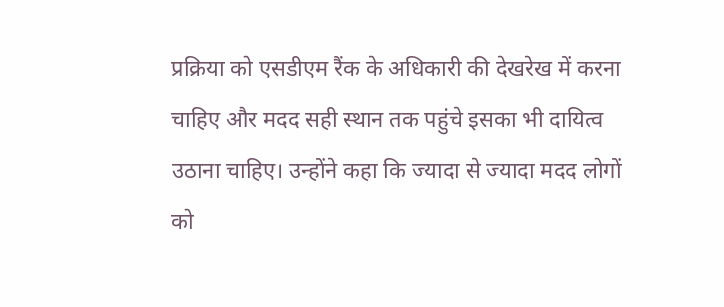प्रक्रिया को एसडीएम रैंक के अधिकारी की देखरेख में करना चाहिए और मदद सही स्थान तक पहुंचे इसका भी दायित्व उठाना चाहिए। उन्होंने कहा कि ज्यादा से ज्यादा मदद लोगों को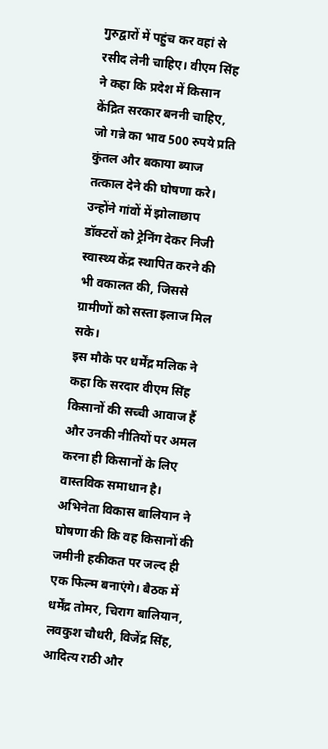गुरुद्वारों में पहुंच कर वहां से रसीद लेनी चाहिए। वीएम सिंह ने कहा कि प्रदेश में किसान केंद्रित सरकार बननी चाहिए, जो गन्ने का भाव 500 रुपये प्रति कुंतल और बकाया ब्याज तत्काल देने की घोषणा करे। उन्होंने गांवों में झोलाछाप डॉक्टरों को ट्रेनिंग देकर निजी स्वास्थ्य केंद्र स्थापित करने की भी वकालत की, जिससे ग्रामीणों को सस्ता इलाज मिल सके।
इस मौके पर धर्मेंद्र मलिक ने कहा कि सरदार वीएम सिंह किसानों की सच्ची आवाज हैं और उनकी नीतियों पर अमल करना ही किसानों के लिए वास्तविक समाधान है। अभिनेता विकास बालियान ने घोषणा की कि वह किसानों की जमीनी हकीकत पर जल्द ही एक फिल्म बनाएंगे। बैठक में धर्मेंद्र तोमर, चिराग बालियान, लवकुश चौधरी, विजेंद्र सिंह, आदित्य राठी और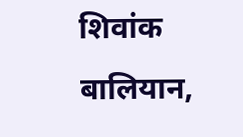शिवांक बालियान,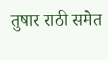तुषार राठी समेत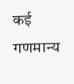कई गणमान्य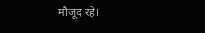मौजूद रहे।